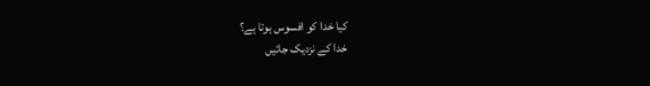کیا خدا کو افسوس ہوتا ہے؟
خدا کے نزدیک جائیں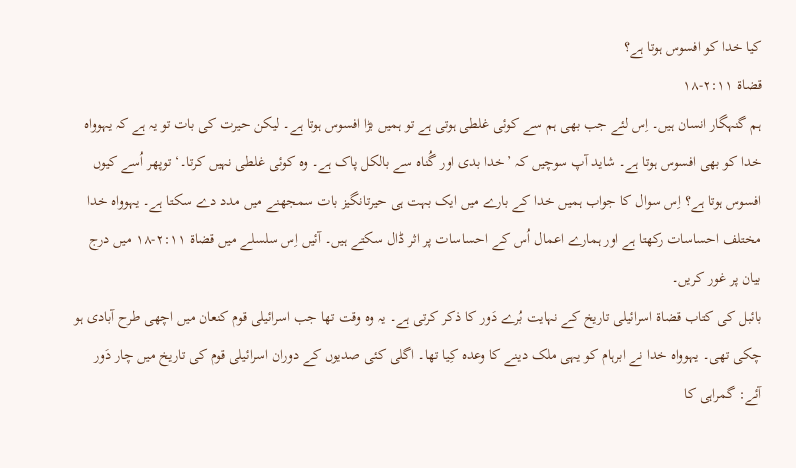کیا خدا کو افسوس ہوتا ہے؟
قضاۃ ۲:۱۱-۱۸
ہم گنہگار انسان ہیں۔ اِس لئے جب بھی ہم سے کوئی غلطی ہوتی ہے تو ہمیں بڑا افسوس ہوتا ہے۔ لیکن حیرت کی بات تو یہ ہے کہ یہوواہ خدا کو بھی افسوس ہوتا ہے۔ شاید آپ سوچیں کہ ’خدا بدی اور گُناہ سے بالکل پاک ہے۔ وہ کوئی غلطی نہیں کرتا۔‘ توپھر اُسے کیوں افسوس ہوتا ہے؟ اِس سوال کا جواب ہمیں خدا کے بارے میں ایک بہت ہی حیرتانگیز بات سمجھنے میں مدد دے سکتا ہے۔ یہوواہ خدا مختلف احساسات رکھتا ہے اور ہمارے اعمال اُس کے احساسات پر اثر ڈال سکتے ہیں۔ آئیں اِس سلسلے میں قضاۃ ۲:۱۱-۱۸ میں درج بیان پر غور کریں۔
بائبل کی کتاب قضاۃ اسرائیلی تاریخ کے نہایت بُرے دَور کا ذکر کرتی ہے۔ یہ وہ وقت تھا جب اسرائیلی قوم کنعان میں اچھی طرح آبادی ہو چکی تھی۔ یہوواہ خدا نے ابرہام کو یہی ملک دینے کا وعدہ کِیا تھا۔ اگلی کئی صدیوں کے دوران اسرائیلی قوم کی تاریخ میں چار دَور آئے: گمراہی کا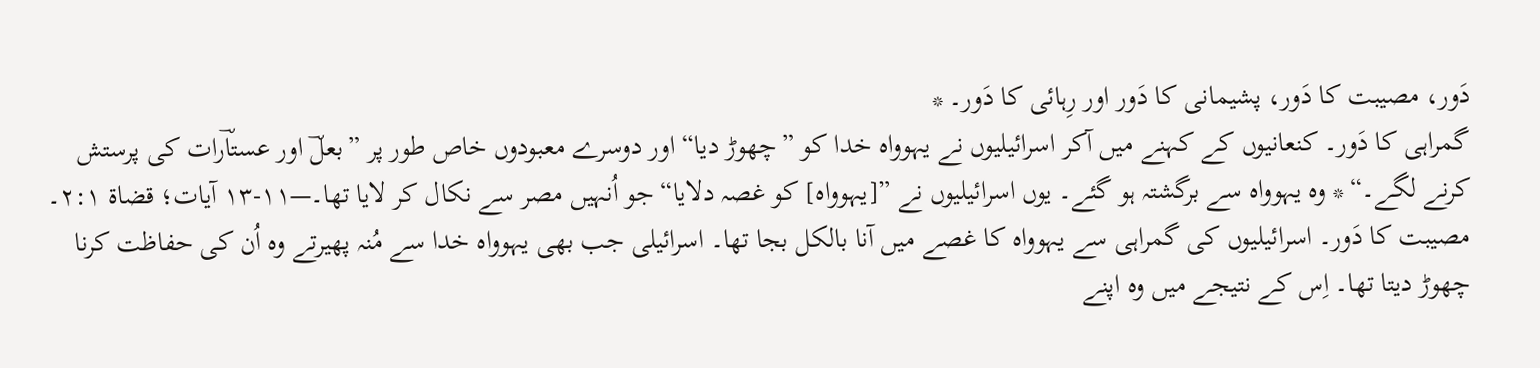دَور، مصیبت کا دَور، پشیمانی کا دَور اور رِہائی کا دَور۔ *
گمراہی کا دَور۔ کنعانیوں کے کہنے میں آکر اسرائیلیوں نے یہوواہ خدا کو ”چھوڑ دیا“ اور دوسرے معبودوں خاص طور پر ”بعلؔ اور عستاؔرات کی پرستش کرنے لگے۔“ * وہ یہوواہ سے برگشتہ ہو گئے۔ یوں اسرائیلیوں نے ”[یہوواہ] کو غصہ دلایا“ جو اُنہیں مصر سے نکال کر لایا تھا۔—۱۱-۱۳ آیات؛ قضاۃ ۲:۱۔
مصیبت کا دَور۔ اسرائیلیوں کی گمراہی سے یہوواہ کا غصے میں آنا بالکل بجا تھا۔ اسرائیلی جب بھی یہوواہ خدا سے مُنہ پھیرتے وہ اُن کی حفاظت کرنا چھوڑ دیتا تھا۔ اِس کے نتیجے میں وہ اپنے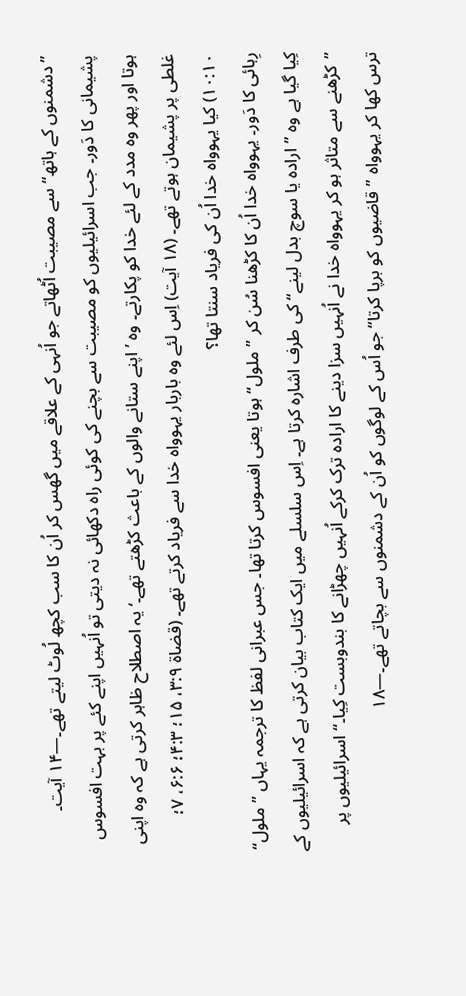”دشمنوں کے ہاتھ“ سے مصیبت اُٹھاتے جو اُنہی کے علاقے میں گھس کر اُن کا سب کچھ لُوٹ لیتے تھے۔—۱۴ آیت۔
پشیمانی کا دَور۔ جب اسرائیلیوں کو مصیبت سے بچنے کی کوئی راہ دکھائی نہ دیتی تو اُنہیں اپنے کئے پر بہت افسوس ہوتا اور پھر وہ مدد کے لئے خدا کو پکارتے۔ وہ ’اپنے ستانے والوں کے باعث کڑھتے تھے۔‘ یہ اصطلاح ظاہر کرتی ہے کہ وہ اپنی غلطی پر پشیمان ہوتے تھے۔ (۱۸ آیت) اِس لئے وہ باربار یہوواہ خدا سے فریاد کرتے تھے۔ (قضاۃ ۳:۹، ۱۵؛ ۴:۳؛ ۶:۶، ۷؛ ۱۰:۱۰) کیا یہوواہ خدا اُن کی فریاد سنتا تھا؟
رِہائی کا دَور۔ یہوواہ خدا اُن کا کڑھنا سُن کر ”ملول“ ہوتا یعنی افسوس کرتا تھا۔ جس عبرانی لفظ کا ترجمہ یہاں ”ملول“ کِیا گیا ہے وہ ”ارادہ یا سوچ بدل لینے“ کی طرف اشارہ کرتا ہے۔ اِس سلسلے میں ایک کتاب بیان کرتی ہے کہ اسرائیلیوں کے ”کڑھنے سے متاثر ہو کر یہوواہ خدا نے اُنہیں سزا دینے کا ارادہ ترک کرکے اُنہیں چھڑانے کا بندوبست کِیا۔“ اسرائیلیوں پر ترس کھا کر یہوواہ ”قاضیوں کو برپا کرتا“ جو اُس کے لوگوں کو اُن کے دشمنوں سے بچاتے تھے۔—۱۸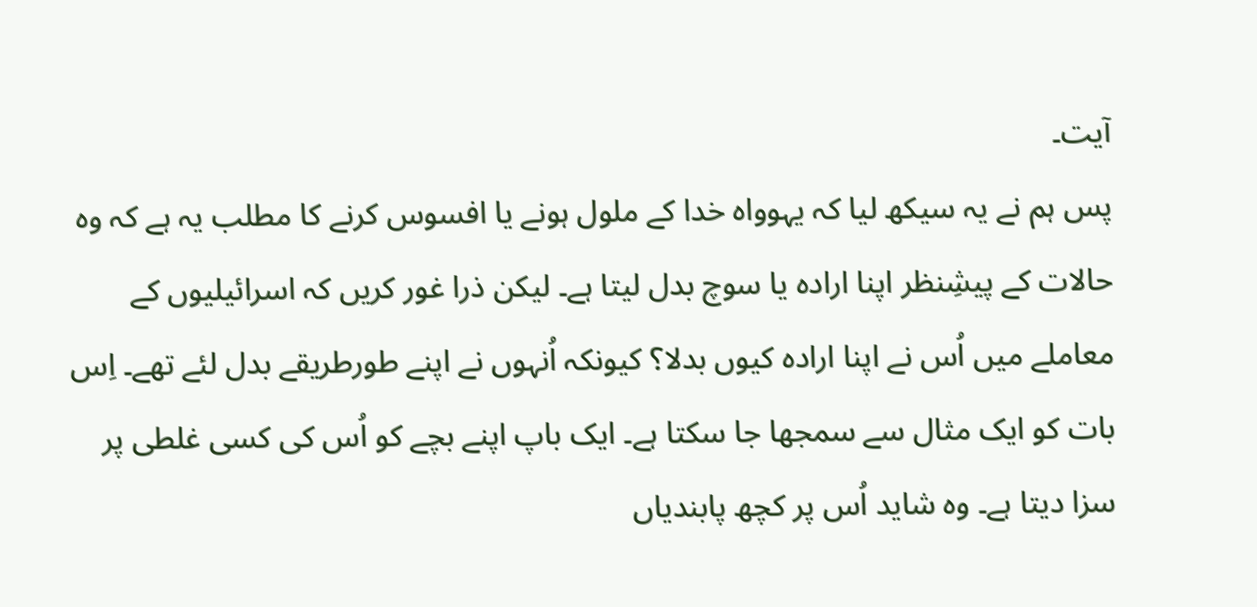آیت۔
پس ہم نے یہ سیکھ لیا کہ یہوواہ خدا کے ملول ہونے یا افسوس کرنے کا مطلب یہ ہے کہ وہ حالات کے پیشِنظر اپنا ارادہ یا سوچ بدل لیتا ہے۔ لیکن ذرا غور کریں کہ اسرائیلیوں کے معاملے میں اُس نے اپنا ارادہ کیوں بدلا؟ کیونکہ اُنہوں نے اپنے طورطریقے بدل لئے تھے۔ اِس بات کو ایک مثال سے سمجھا جا سکتا ہے۔ ایک باپ اپنے بچے کو اُس کی کسی غلطی پر سزا دیتا ہے۔ وہ شاید اُس پر کچھ پابندیاں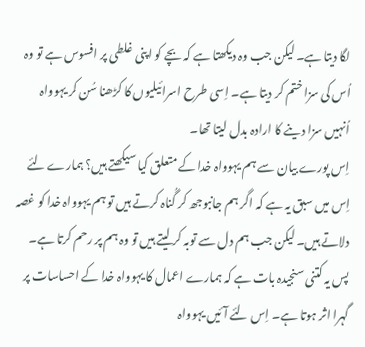لگا دیتا ہے۔ لیکن جب وہ دیکھتا ہے کہ بچے کو اپنی غلطی پر افسوس ہے تو وہ اُس کی سزا ختم کر دیتا ہے۔ اِسی طرح اسرائیلیوں کا کڑھنا سُن کر یہوواہ اُنہیں سزا دینے کا ارادہ بدل لیتا تھا۔
اِس پورے بیان سے ہم یہوواہ خدا کے متعلق کیا سیکھتے ہیں؟ ہمارے لئے اِس میں سبق یہ ہے کہ اگر ہم جانبوجھ کر گُناہ کرتے ہیں تو ہم یہوواہ خدا کو غصہ دلاتے ہیں۔ لیکن جب ہم دل سے توبہ کر لیتے ہیں تو وہ ہم پر رحم کرتا ہے۔ پس یہ کتنی سنجیدہ بات ہے کہ ہمارے اعمال کا یہوواہ خدا کے احساسات پر گہرا اثر ہوتا ہے۔ اِس لئے آئیں یہوواہ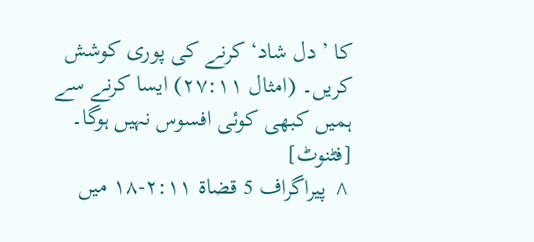کا ’دل شاد‘ کرنے کی پوری کوشش کریں۔ (امثال ۲۷:۱۱) ایسا کرنے سے ہمیں کبھی کوئی افسوس نہیں ہوگا۔
[فٹنوٹ]
^ پیراگراف 5 قضاۃ ۲:۱۱-۱۸ میں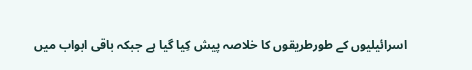اسرائیلیوں کے طورطریقوں کا خلاصہ پیش کِیا گیا ہے جبکہ باقی ابواب میں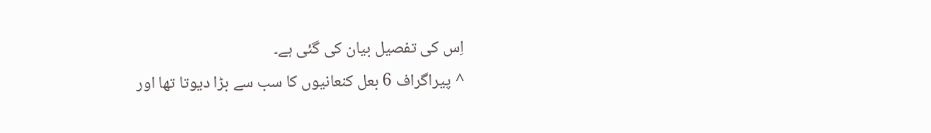اِس کی تفصیل بیان کی گئی ہے۔
^ پیراگراف 6 بعل کنعانیوں کا سب سے بڑا دیوتا تھا اور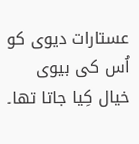عستارات دیوی کو اُس کی بیوی خیال کِیا جاتا تھا۔